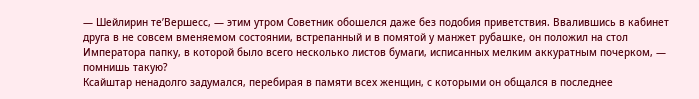— Шейлирин те’Вершесс, — этим утром Советник обошелся даже без подобия приветствия. Ввалившись в кабинет друга в не совсем вменяемом состоянии, встрепанный и в помятой у манжет рубашке, он положил на стол Императора папку, в которой было всего несколько листов бумаги, исписанных мелким аккуратным почерком, — помнишь такую?
Ксайштар ненадолго задумался, перебирая в памяти всех женщин, с которыми он общался в последнее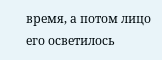время, а потом лицо его осветилось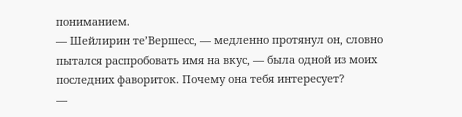пониманием.
— Шейлирин те’Вершесс, — медленно протянул он, словно пытался распробовать имя на вкус, — была одной из моих последних фавориток. Почему она тебя интересует?
—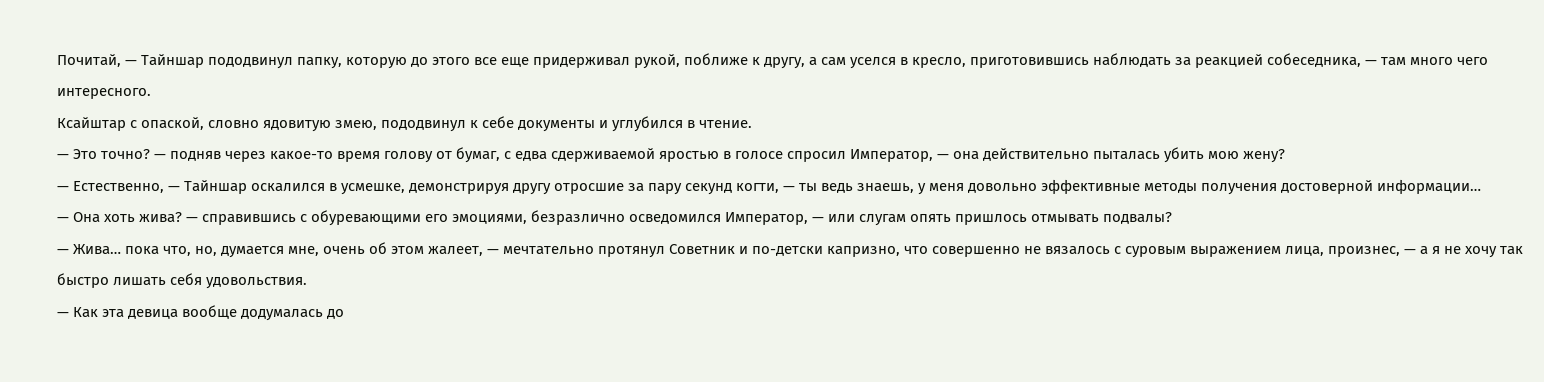Почитай, — Тайншар пододвинул папку, которую до этого все еще придерживал рукой, поближе к другу, а сам уселся в кресло, приготовившись наблюдать за реакцией собеседника, — там много чего интересного.
Ксайштар с опаской, словно ядовитую змею, пододвинул к себе документы и углубился в чтение.
— Это точно? — подняв через какое-то время голову от бумаг, с едва сдерживаемой яростью в голосе спросил Император, — она действительно пыталась убить мою жену?
— Естественно, — Тайншар оскалился в усмешке, демонстрируя другу отросшие за пару секунд когти, — ты ведь знаешь, у меня довольно эффективные методы получения достоверной информации…
— Она хоть жива? — справившись с обуревающими его эмоциями, безразлично осведомился Император, — или слугам опять пришлось отмывать подвалы?
— Жива… пока что, но, думается мне, очень об этом жалеет, — мечтательно протянул Советник и по-детски капризно, что совершенно не вязалось с суровым выражением лица, произнес, — а я не хочу так быстро лишать себя удовольствия.
— Как эта девица вообще додумалась до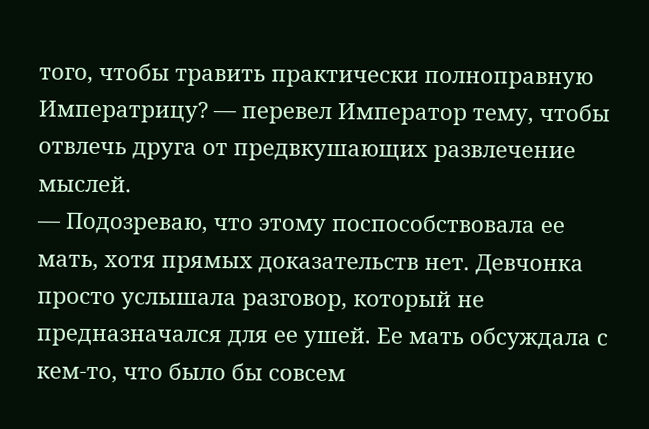того, чтобы травить практически полноправную Императрицу? — перевел Император тему, чтобы отвлечь друга от предвкушающих развлечение мыслей.
— Подозреваю, что этому поспособствовала ее мать, хотя прямых доказательств нет. Девчонка просто услышала разговор, который не предназначался для ее ушей. Ее мать обсуждала с кем-то, что было бы совсем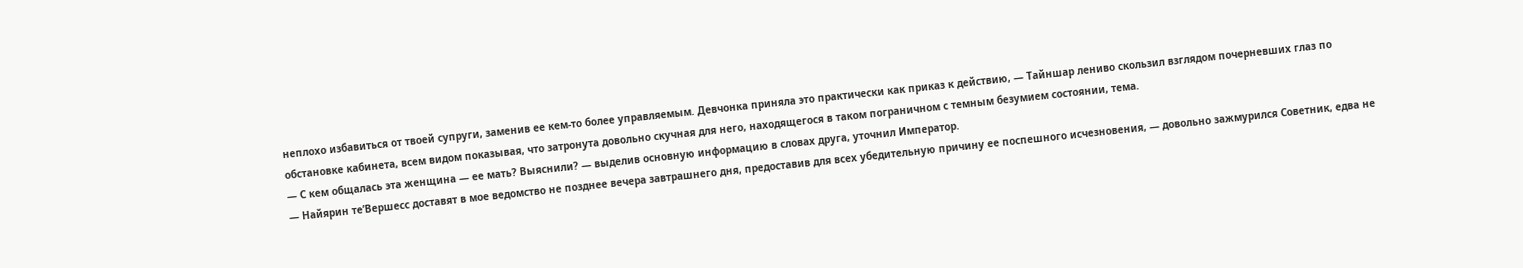неплохо избавиться от твоей супруги, заменив ее кем-то более управляемым. Девчонка приняла это практически как приказ к действию, — Тайншар лениво скользил взглядом почерневших глаз по обстановке кабинета, всем видом показывая, что затронута довольно скучная для него, находящегося в таком пограничном с темным безумием состоянии, тема.
— С кем общалась эта женщина — ее мать? Выяснили? — выделив основную информацию в словах друга, уточнил Император.
— Найярин те’Вершесс доставят в мое ведомство не позднее вечера завтрашнего дня, предоставив для всех убедительную причину ее поспешного исчезновения, — довольно зажмурился Советник, едва не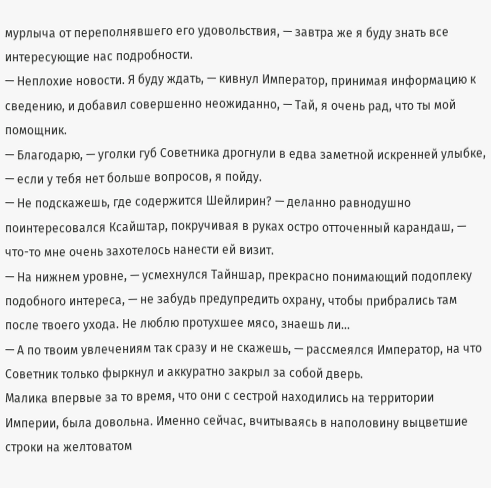мурлыча от переполнявшего его удовольствия, — завтра же я буду знать все интересующие нас подробности.
— Неплохие новости. Я буду ждать, — кивнул Император, принимая информацию к сведению, и добавил совершенно неожиданно, — Тай, я очень рад, что ты мой помощник.
— Благодарю, — уголки губ Советника дрогнули в едва заметной искренней улыбке, — если у тебя нет больше вопросов, я пойду.
— Не подскажешь, где содержится Шейлирин? — деланно равнодушно поинтересовался Ксайштар, покручивая в руках остро отточенный карандаш, — что-то мне очень захотелось нанести ей визит.
— На нижнем уровне, — усмехнулся Тайншар, прекрасно понимающий подоплеку подобного интереса, — не забудь предупредить охрану, чтобы прибрались там после твоего ухода. Не люблю протухшее мясо, знаешь ли…
— А по твоим увлечениям так сразу и не скажешь, — рассмеялся Император, на что Советник только фыркнул и аккуратно закрыл за собой дверь.
Малика впервые за то время, что они с сестрой находились на территории Империи, была довольна. Именно сейчас, вчитываясь в наполовину выцветшие строки на желтоватом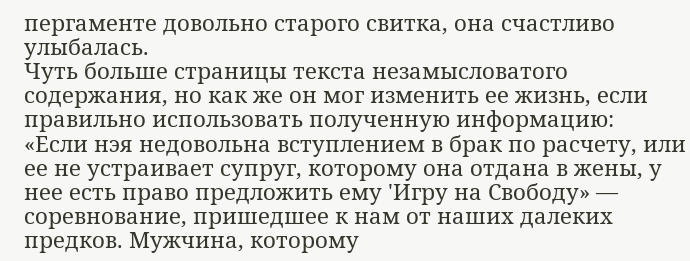пергаменте довольно старого свитка, она счастливо улыбалась.
Чуть больше страницы текста незамысловатого содержания, но как же он мог изменить ее жизнь, если правильно использовать полученную информацию:
«Если нэя недовольна вступлением в брак по расчету, или ее не устраивает супруг, которому она отдана в жены, у нее есть право предложить ему 'Игру на Свободу» — соревнование, пришедшее к нам от наших далеких предков. Мужчина, которому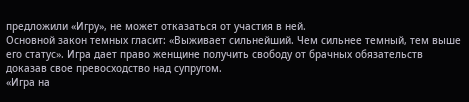предложили «Игру», не может отказаться от участия в ней.
Основной закон темных гласит: «Выживает сильнейший. Чем сильнее темный, тем выше его статус». Игра дает право женщине получить свободу от брачных обязательств доказав свое превосходство над супругом.
«Игра на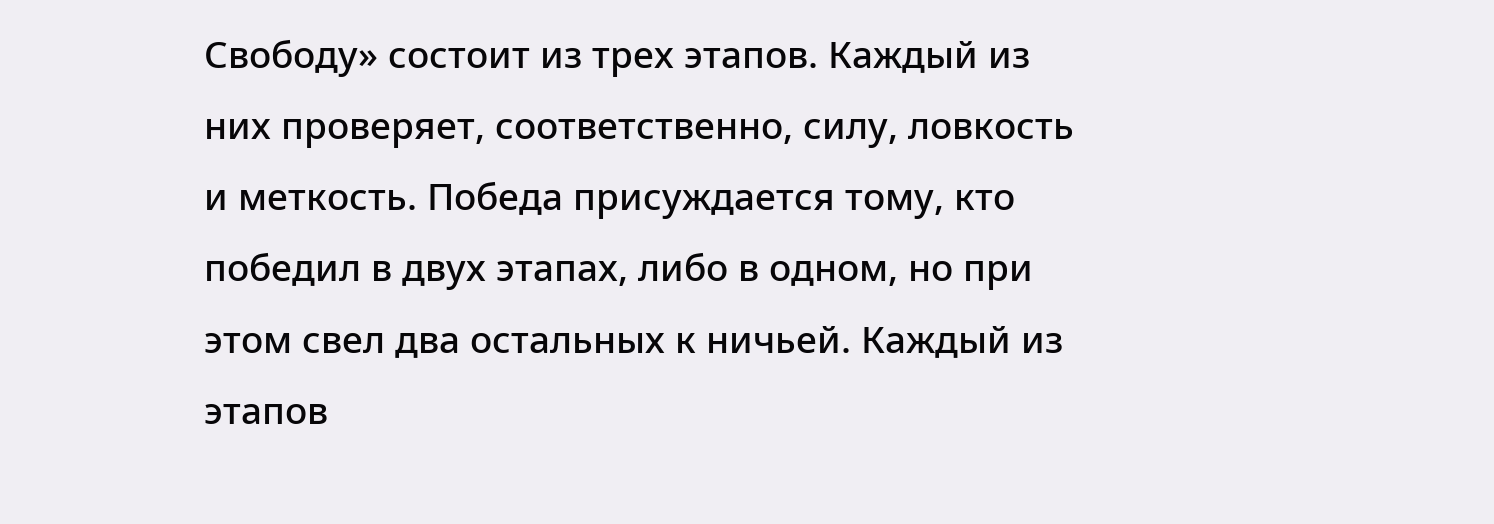Свободу» состоит из трех этапов. Каждый из них проверяет, соответственно, силу, ловкость и меткость. Победа присуждается тому, кто победил в двух этапах, либо в одном, но при этом свел два остальных к ничьей. Каждый из этапов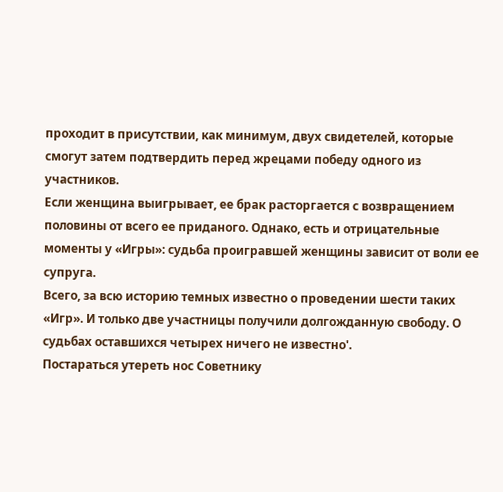проходит в присутствии, как минимум, двух свидетелей, которые смогут затем подтвердить перед жрецами победу одного из участников.
Если женщина выигрывает, ее брак расторгается с возвращением половины от всего ее приданого. Однако, есть и отрицательные моменты у «Игры»: судьба проигравшей женщины зависит от воли ее супруга.
Всего, за всю историю темных известно о проведении шести таких «Игр». И только две участницы получили долгожданную свободу. О судьбах оставшихся четырех ничего не известно'.
Постараться утереть нос Советнику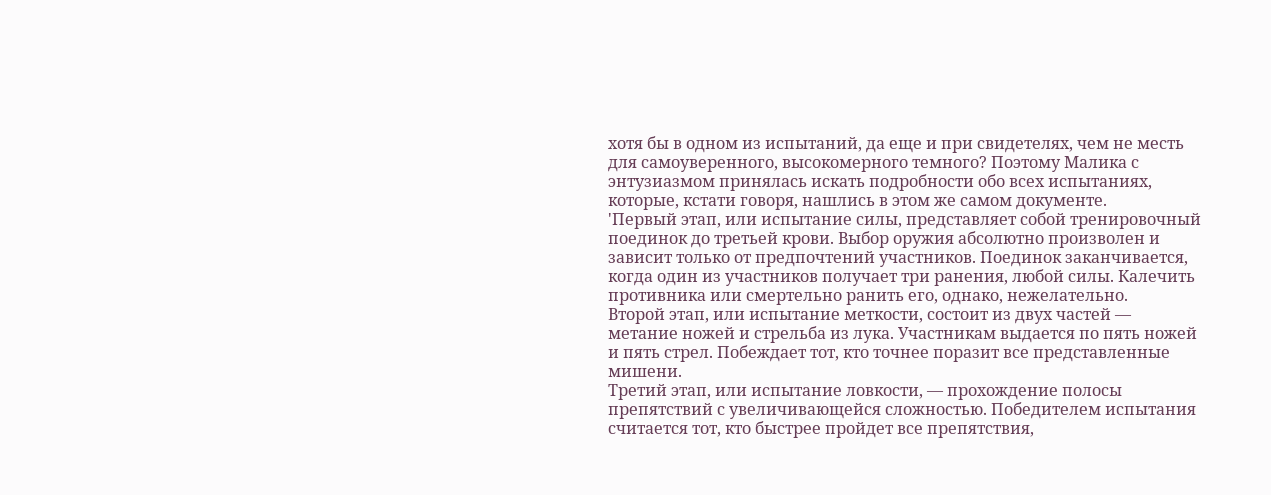хотя бы в одном из испытаний, да еще и при свидетелях, чем не месть для самоуверенного, высокомерного темного? Поэтому Малика с энтузиазмом принялась искать подробности обо всех испытаниях, которые, кстати говоря, нашлись в этом же самом документе.
'Первый этап, или испытание силы, представляет собой тренировочный поединок до третьей крови. Выбор оружия абсолютно произволен и зависит только от предпочтений участников. Поединок заканчивается, когда один из участников получает три ранения, любой силы. Калечить противника или смертельно ранить его, однако, нежелательно.
Второй этап, или испытание меткости, состоит из двух частей — метание ножей и стрельба из лука. Участникам выдается по пять ножей и пять стрел. Побеждает тот, кто точнее поразит все представленные мишени.
Третий этап, или испытание ловкости, — прохождение полосы препятствий с увеличивающейся сложностью. Победителем испытания считается тот, кто быстрее пройдет все препятствия,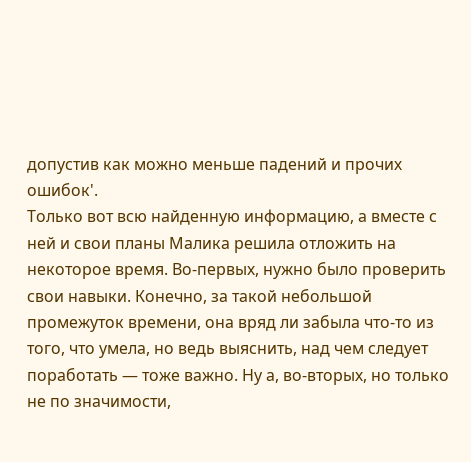допустив как можно меньше падений и прочих ошибок'.
Только вот всю найденную информацию, а вместе с ней и свои планы Малика решила отложить на некоторое время. Во-первых, нужно было проверить свои навыки. Конечно, за такой небольшой промежуток времени, она вряд ли забыла что-то из того, что умела, но ведь выяснить, над чем следует поработать — тоже важно. Ну а, во-вторых, но только не по значимости,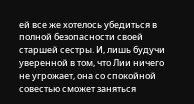ей все же хотелось убедиться в полной безопасности своей старшей сестры. И, лишь будучи уверенной в том, что Лии ничего не угрожает, она со спокойной совестью сможет заняться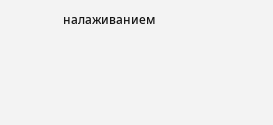налаживанием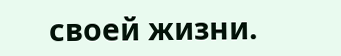своей жизни.